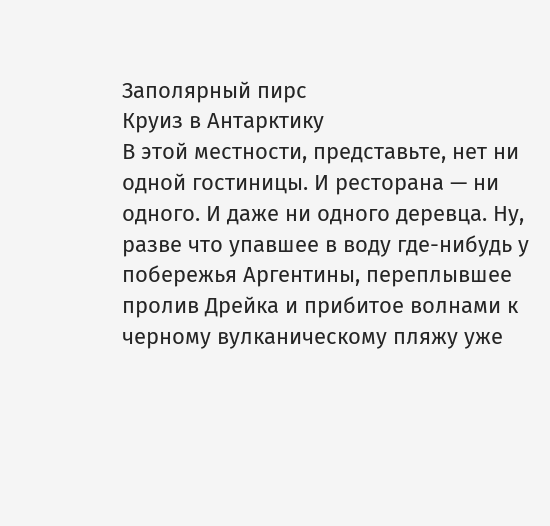Заполярный пирс
Круиз в Антарктику
В этой местности, представьте, нет ни одной гостиницы. И ресторана — ни одного. И даже ни одного деревца. Ну, разве что упавшее в воду где-нибудь у побережья Аргентины, переплывшее пролив Дрейка и прибитое волнами к черному вулканическому пляжу уже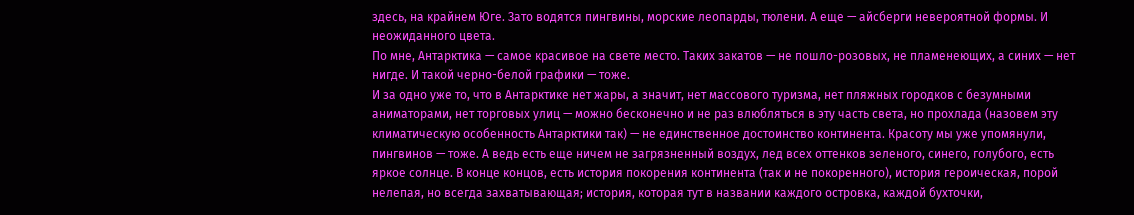здесь, на крайнем Юге. Зато водятся пингвины, морские леопарды, тюлени. А еще — айсберги невероятной формы. И неожиданного цвета.
По мне, Антарктика — самое красивое на свете место. Таких закатов — не пошло-розовых, не пламенеющих, а синих — нет нигде. И такой черно-белой графики — тоже.
И за одно уже то, что в Антарктике нет жары, а значит, нет массового туризма, нет пляжных городков с безумными аниматорами, нет торговых улиц — можно бесконечно и не раз влюбляться в эту часть света, но прохлада (назовем эту климатическую особенность Антарктики так) — не единственное достоинство континента. Красоту мы уже упомянули, пингвинов — тоже. А ведь есть еще ничем не загрязненный воздух, лед всех оттенков зеленого, синего, голубого, есть яркое солнце. В конце концов, есть история покорения континента (так и не покоренного), история героическая, порой нелепая, но всегда захватывающая; история, которая тут в названии каждого островка, каждой бухточки,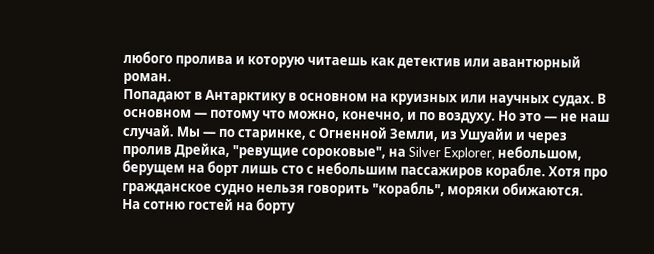любого пролива и которую читаешь как детектив или авантюрный роман.
Попадают в Антарктику в основном на круизных или научных судах. В основном — потому что можно, конечно, и по воздуху. Но это — не наш случай. Мы — по старинке, с Огненной Земли, из Ушуайи и через пролив Дрейка, "ревущие сороковые", на Silver Explorer, небольшом, берущем на борт лишь сто с небольшим пассажиров корабле. Хотя про гражданское судно нельзя говорить "корабль", моряки обижаются.
На сотню гостей на борту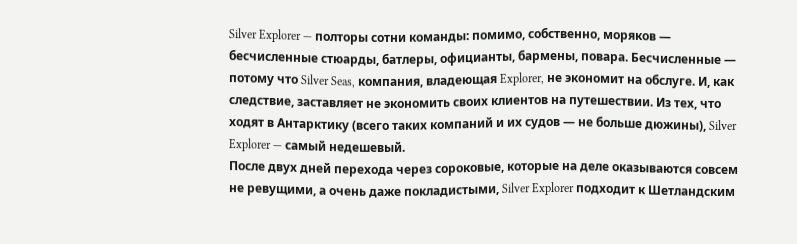Silver Explorer — полторы сотни команды: помимо, собственно, моряков — бесчисленные стюарды, батлеры, официанты, бармены, повара. Бесчисленные — потому что Silver Seas, компания, владеющая Explorer, не экономит на обслуге. И, как следствие, заставляет не экономить своих клиентов на путешествии. Из тех, что ходят в Антарктику (всего таких компаний и их судов — не больше дюжины), Silver Explorer — самый недешевый.
После двух дней перехода через сороковые, которые на деле оказываются совсем не ревущими, а очень даже покладистыми, Silver Explorer подходит к Шетландским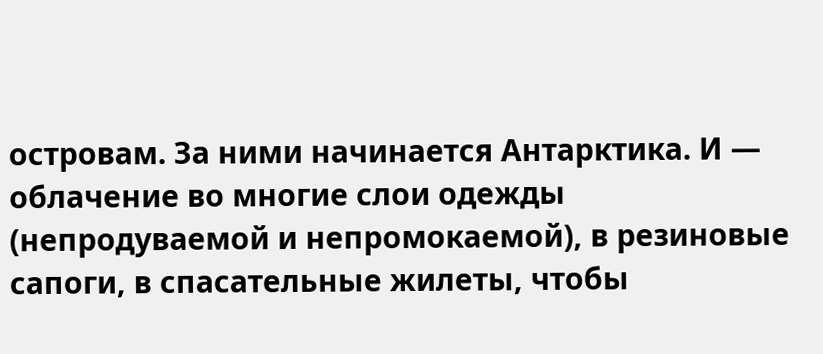островам. За ними начинается Антарктика. И — облачение во многие слои одежды (непродуваемой и непромокаемой), в резиновые сапоги, в спасательные жилеты, чтобы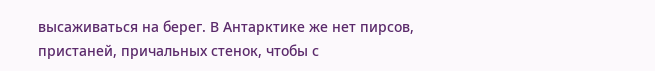высаживаться на берег. В Антарктике же нет пирсов, пристаней, причальных стенок, чтобы с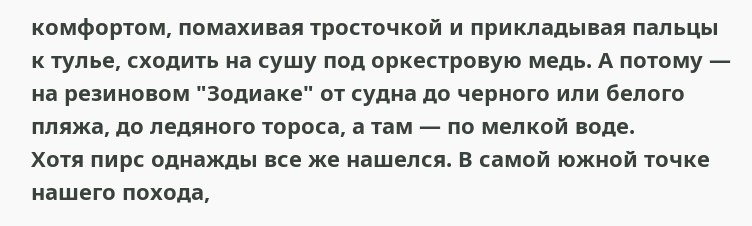комфортом, помахивая тросточкой и прикладывая пальцы к тулье, сходить на сушу под оркестровую медь. А потому — на резиновом "Зодиаке" от судна до черного или белого пляжа, до ледяного тороса, а там — по мелкой воде.
Хотя пирс однажды все же нашелся. В самой южной точке нашего похода,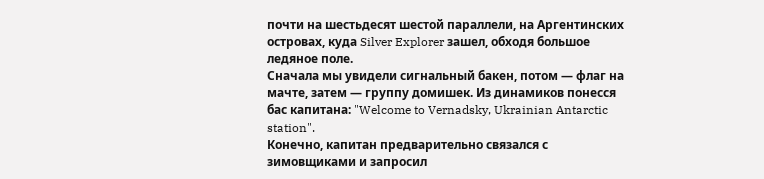почти на шестьдесят шестой параллели, на Аргентинских островах, куда Silver Explorer зашел, обходя большое ледяное поле.
Сначала мы увидели сигнальный бакен, потом — флаг на мачте, затем — группу домишек. Из динамиков понесся бас капитана: "Welcome to Vernadsky, Ukrainian Antarctic station".
Конечно, капитан предварительно связался с зимовщиками и запросил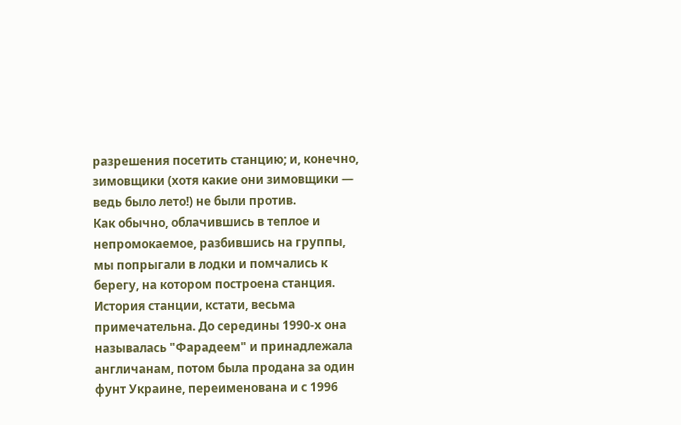разрешения посетить станцию; и, конечно, зимовщики (хотя какие они зимовщики — ведь было лето!) не были против.
Как обычно, облачившись в теплое и непромокаемое, разбившись на группы, мы попрыгали в лодки и помчались к берегу, на котором построена станция. История станции, кстати, весьма примечательна. До середины 1990-х она называлась "Фарадеем" и принадлежала англичанам, потом была продана за один фунт Украине, переименована и с 1996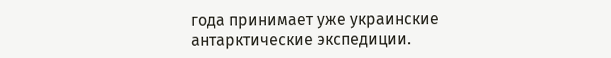года принимает уже украинские антарктические экспедиции.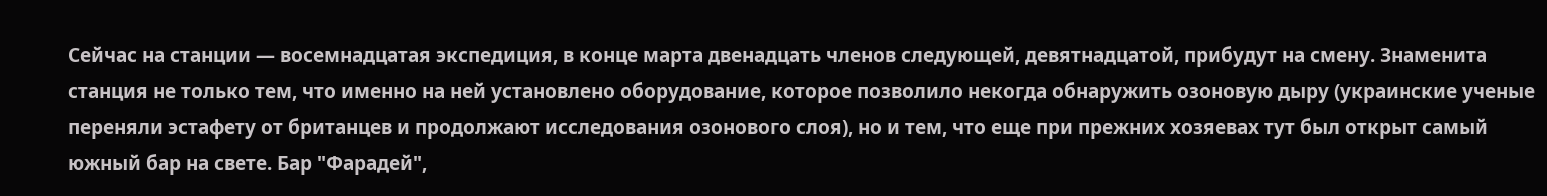Сейчас на станции — восемнадцатая экспедиция, в конце марта двенадцать членов следующей, девятнадцатой, прибудут на смену. Знаменита станция не только тем, что именно на ней установлено оборудование, которое позволило некогда обнаружить озоновую дыру (украинские ученые переняли эстафету от британцев и продолжают исследования озонового слоя), но и тем, что еще при прежних хозяевах тут был открыт самый южный бар на свете. Бар "Фарадей",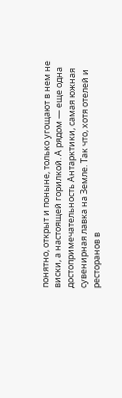понятно, открыт и поныне, только угощают в нем не виски, а настоящей горилкой. А рядом — еще одна достопримечательность Антарктики, самая южная сувенирная лавка на Земле. Так что, хотя отелей и ресторанов в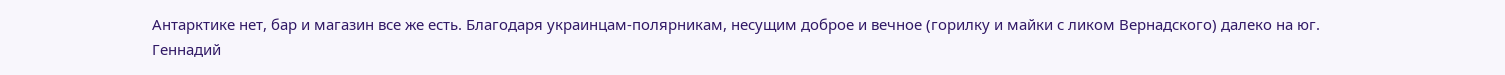Антарктике нет, бар и магазин все же есть. Благодаря украинцам-полярникам, несущим доброе и вечное (горилку и майки с ликом Вернадского) далеко на юг.
Геннадий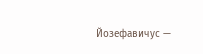Йозефавичус —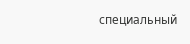специальный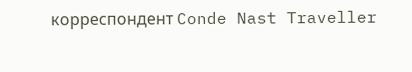корреспондент Conde Nast Traveller